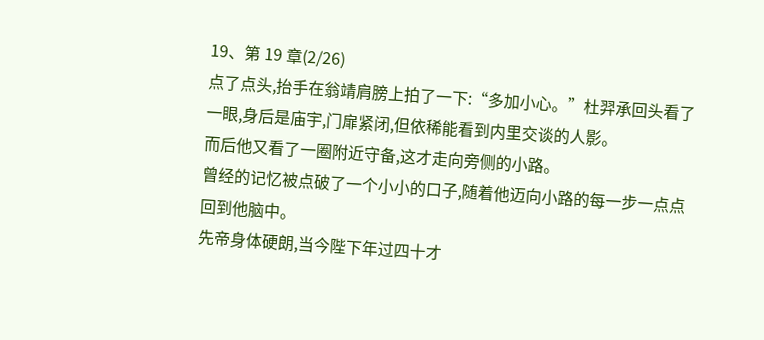19、第 19 章(2/26)
点了点头,抬手在翁靖肩膀上拍了一下:“多加小心。”杜羿承回头看了一眼,身后是庙宇,门扉紧闭,但依稀能看到内里交谈的人影。
而后他又看了一圈附近守备,这才走向旁侧的小路。
曾经的记忆被点破了一个小小的口子,随着他迈向小路的每一步一点点回到他脑中。
先帝身体硬朗,当今陛下年过四十才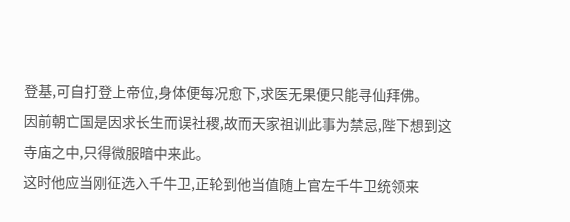登基,可自打登上帝位,身体便每况愈下,求医无果便只能寻仙拜佛。
因前朝亡国是因求长生而误社稷,故而天家祖训此事为禁忌,陛下想到这寺庙之中,只得微服暗中来此。
这时他应当刚征选入千牛卫,正轮到他当值随上官左千牛卫统领来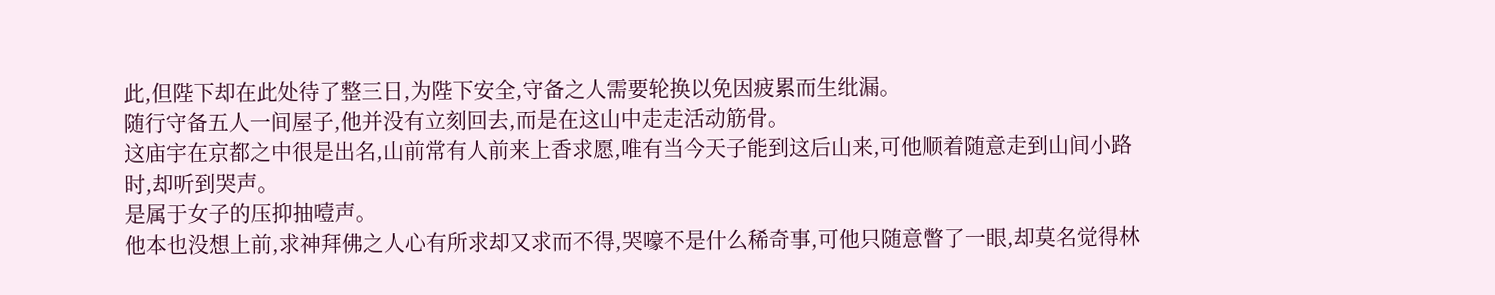此,但陛下却在此处待了整三日,为陛下安全,守备之人需要轮换以免因疲累而生纰漏。
随行守备五人一间屋子,他并没有立刻回去,而是在这山中走走活动筋骨。
这庙宇在京都之中很是出名,山前常有人前来上香求愿,唯有当今天子能到这后山来,可他顺着随意走到山间小路时,却听到哭声。
是属于女子的压抑抽噎声。
他本也没想上前,求神拜佛之人心有所求却又求而不得,哭嚎不是什么稀奇事,可他只随意瞥了一眼,却莫名觉得林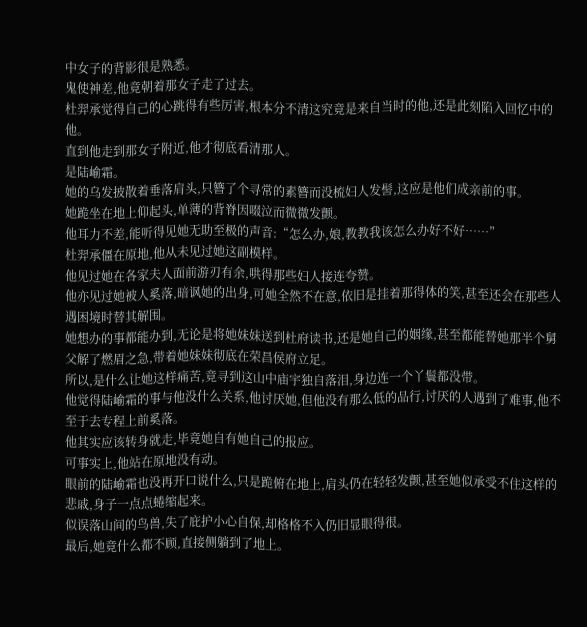中女子的背影很是熟悉。
鬼使神差,他竟朝着那女子走了过去。
杜羿承觉得自己的心跳得有些厉害,根本分不清这究竟是来自当时的他,还是此刻陷入回忆中的他。
直到他走到那女子附近,他才彻底看清那人。
是陆崳霜。
她的乌发披散着垂落肩头,只簪了个寻常的素簪而没梳妇人发髻,这应是他们成亲前的事。
她跪坐在地上仰起头,单薄的背脊因啜泣而微微发颤。
他耳力不差,能听得见她无助至极的声音:“怎么办,娘,教教我该怎么办好不好……”
杜羿承僵在原地,他从未见过她这副模样。
他见过她在各家夫人面前游刃有余,哄得那些妇人接连夸赞。
他亦见过她被人奚落,暗讽她的出身,可她全然不在意,依旧是挂着那得体的笑,甚至还会在那些人遇困境时替其解围。
她想办的事都能办到,无论是将她妹妹送到杜府读书,还是她自己的姻缘,甚至都能替她那半个舅父解了燃眉之急,带着她妹妹彻底在荣昌侯府立足。
所以,是什么让她这样痛苦,竟寻到这山中庙宇独自落泪,身边连一个丫鬟都没带。
他觉得陆崳霜的事与他没什么关系,他讨厌她,但他没有那么低的品行,讨厌的人遇到了难事,他不至于去专程上前奚落。
他其实应该转身就走,毕竟她自有她自己的报应。
可事实上,他站在原地没有动。
眼前的陆崳霜也没再开口说什么,只是跪俯在地上,肩头仍在轻轻发颤,甚至她似承受不住这样的悲戚,身子一点点蜷缩起来。
似误落山间的鸟兽,失了庇护小心自保,却格格不入仍旧显眼得很。
最后,她竟什么都不顾,直接侧躺到了地上。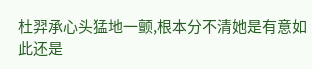杜羿承心头猛地一颤,根本分不清她是有意如此还是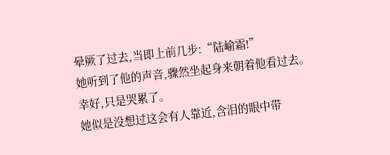晕厥了过去,当即上前几步:“陆崳霜!”
她听到了他的声音,骤然坐起身来朝着他看过去。
幸好,只是哭累了。
她似是没想过这会有人靠近,含泪的眼中带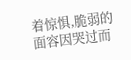着惊惧,脆弱的面容因哭过而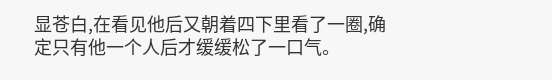显苍白,在看见他后又朝着四下里看了一圈,确定只有他一个人后才缓缓松了一口气。